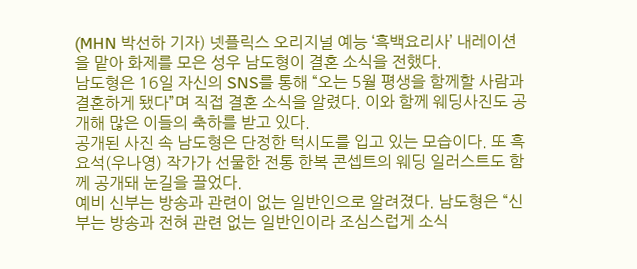(MHN 박선하 기자) 넷플릭스 오리지널 예능 ‘흑백요리사’ 내레이션을 맡아 화제를 모은 성우 남도형이 결혼 소식을 전했다.
남도형은 16일 자신의 SNS를 통해 “오는 5월 평생을 함께할 사람과 결혼하게 됐다”며 직접 결혼 소식을 알렸다. 이와 함께 웨딩사진도 공개해 많은 이들의 축하를 받고 있다.
공개된 사진 속 남도형은 단정한 턱시도를 입고 있는 모습이다. 또 흑요석(우나영) 작가가 선물한 전통 한복 콘셉트의 웨딩 일러스트도 함께 공개돼 눈길을 끌었다.
예비 신부는 방송과 관련이 없는 일반인으로 알려졌다. 남도형은 “신부는 방송과 전혀 관련 없는 일반인이라 조심스럽게 소식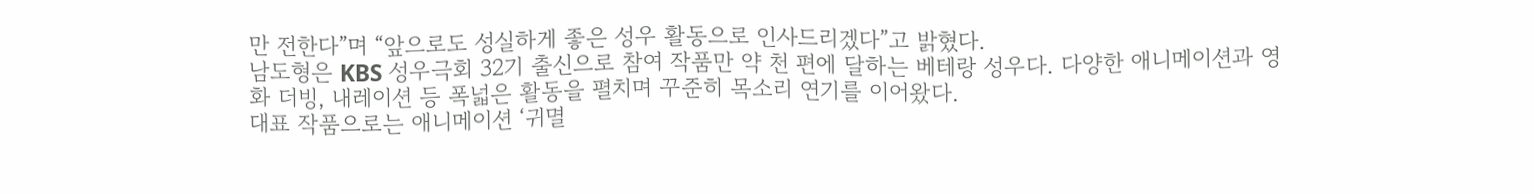만 전한다”며 “앞으로도 성실하게 좋은 성우 활동으로 인사드리겠다”고 밝혔다.
남도형은 KBS 성우극회 32기 출신으로 참여 작품만 약 천 편에 달하는 베테랑 성우다. 다양한 애니메이션과 영화 더빙, 내레이션 등 폭넓은 활동을 펼치며 꾸준히 목소리 연기를 이어왔다.
대표 작품으로는 애니메이션 ‘귀멸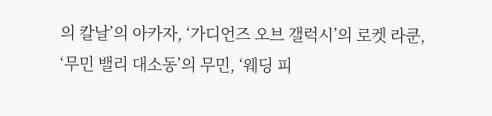의 칼날’의 아카자, ‘가디언즈 오브 갤럭시’의 로켓 라쿤, ‘무민 밸리 대소동’의 무민, ‘웨딩 피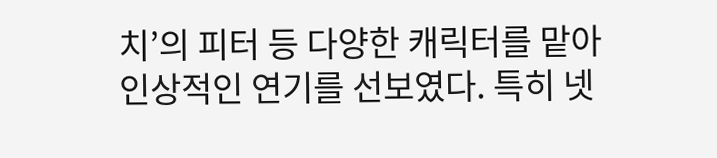치’의 피터 등 다양한 캐릭터를 맡아 인상적인 연기를 선보였다. 특히 넷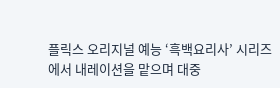플릭스 오리지널 예능 ‘흑백요리사’ 시리즈에서 내레이션을 맡으며 대중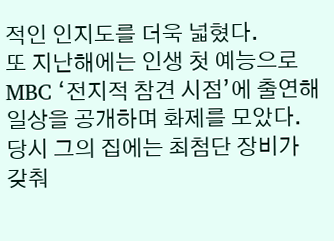적인 인지도를 더욱 넓혔다.
또 지난해에는 인생 첫 예능으로 MBC ‘전지적 참견 시점’에 출연해 일상을 공개하며 화제를 모았다. 당시 그의 집에는 최첨단 장비가 갖춰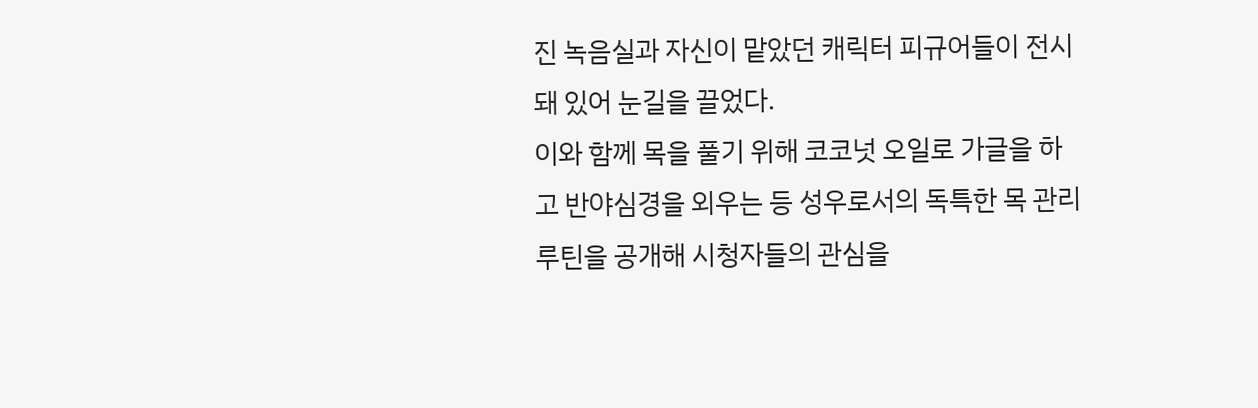진 녹음실과 자신이 맡았던 캐릭터 피규어들이 전시돼 있어 눈길을 끌었다.
이와 함께 목을 풀기 위해 코코넛 오일로 가글을 하고 반야심경을 외우는 등 성우로서의 독특한 목 관리 루틴을 공개해 시청자들의 관심을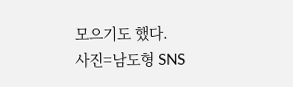모으기도 했다.
사진=남도형 SNS